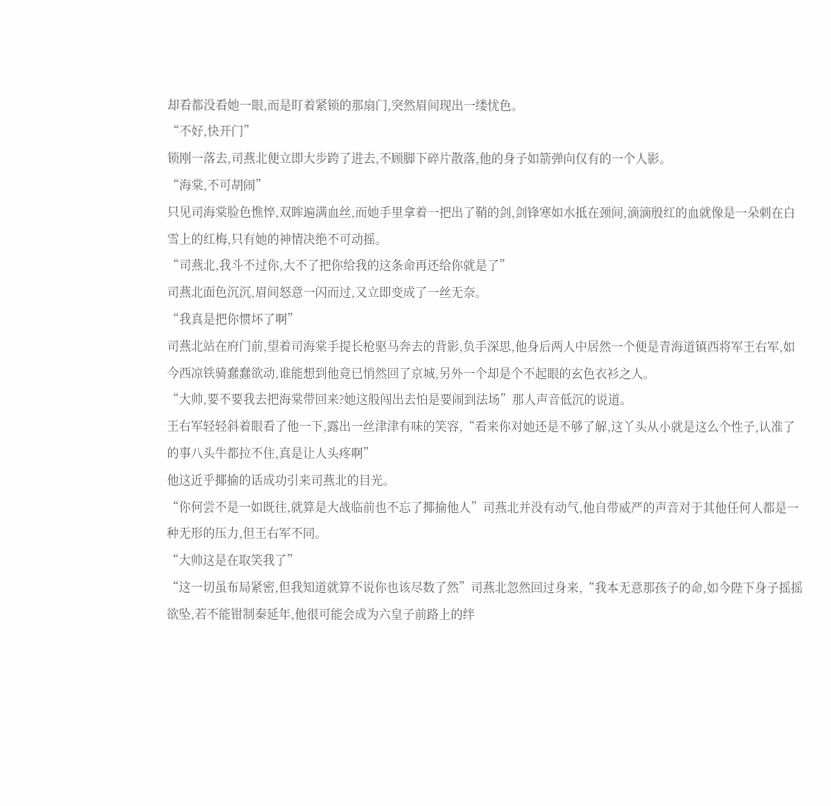却看都没看她一眼,而是盯着紧锁的那扇门,突然眉间现出一缕忧色。
“不好,快开门”
锁刚一落去,司燕北便立即大步跨了进去,不顾脚下碎片散落,他的身子如箭弹向仅有的一个人影。
“海棠,不可胡闹”
只见司海棠脸色憔悴,双眸遍满血丝,而她手里拿着一把出了鞘的剑,剑锋寒如水抵在颈间,滴滴殷红的血就像是一朵刺在白雪上的红梅,只有她的神情决绝不可动摇。
“司燕北,我斗不过你,大不了把你给我的这条命再还给你就是了”
司燕北面色沉沉,眉间怒意一闪而过,又立即变成了一丝无奈。
“我真是把你惯坏了啊”
司燕北站在府门前,望着司海棠手提长枪驱马奔去的背影,负手深思,他身后两人中居然一个便是青海道镇西将军王右军,如今西凉铁骑蠢蠢欲动,谁能想到他竟已悄然回了京城,另外一个却是个不起眼的玄色衣衫之人。
“大帅,要不要我去把海棠带回来?她这般闯出去怕是要闹到法场”那人声音低沉的说道。
王右军轻轻斜着眼看了他一下,露出一丝津津有味的笑容,“看来你对她还是不够了解,这丫头从小就是这么个性子,认准了的事八头牛都拉不住,真是让人头疼啊”
他这近乎揶揄的话成功引来司燕北的目光。
“你何尝不是一如既往,就算是大战临前也不忘了揶揄他人”司燕北并没有动气,他自带威严的声音对于其他任何人都是一种无形的压力,但王右军不同。
“大帅这是在取笑我了”
“这一切虽布局紧密,但我知道就算不说你也该尽数了然”司燕北忽然回过身来,“我本无意那孩子的命,如今陛下身子摇摇欲坠,若不能钳制秦延年,他很可能会成为六皇子前路上的绊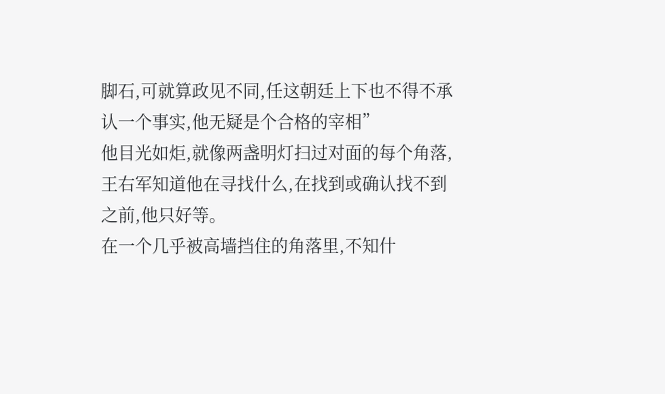脚石,可就算政见不同,任这朝廷上下也不得不承认一个事实,他无疑是个合格的宰相”
他目光如炬,就像两盏明灯扫过对面的每个角落,王右军知道他在寻找什么,在找到或确认找不到之前,他只好等。
在一个几乎被高墙挡住的角落里,不知什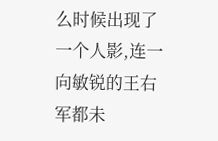么时候出现了一个人影,连一向敏锐的王右军都未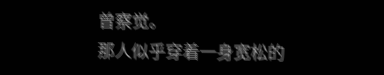曾察觉。
那人似乎穿着一身宽松的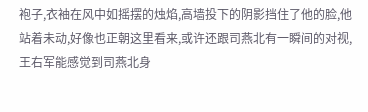袍子,衣袖在风中如摇摆的烛焰,高墙投下的阴影挡住了他的脸,他站着未动,好像也正朝这里看来,或许还跟司燕北有一瞬间的对视,王右军能感觉到司燕北身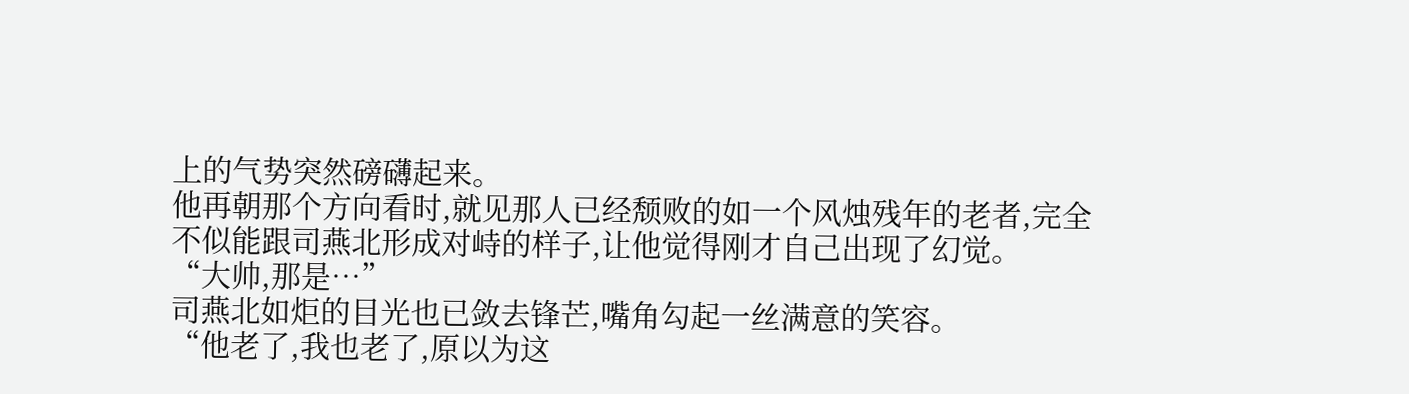上的气势突然磅礴起来。
他再朝那个方向看时,就见那人已经颓败的如一个风烛残年的老者,完全不似能跟司燕北形成对峙的样子,让他觉得刚才自己出现了幻觉。
“大帅,那是…”
司燕北如炬的目光也已敛去锋芒,嘴角勾起一丝满意的笑容。
“他老了,我也老了,原以为这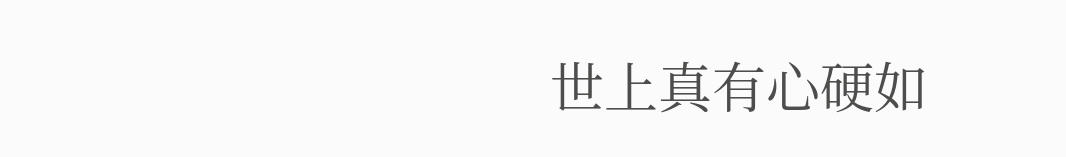世上真有心硬如